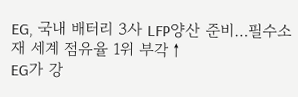EG, 국내 배터리 3사 LFP양산 준비…필수소재 세계 점유율 1위 부각↑
EG가 강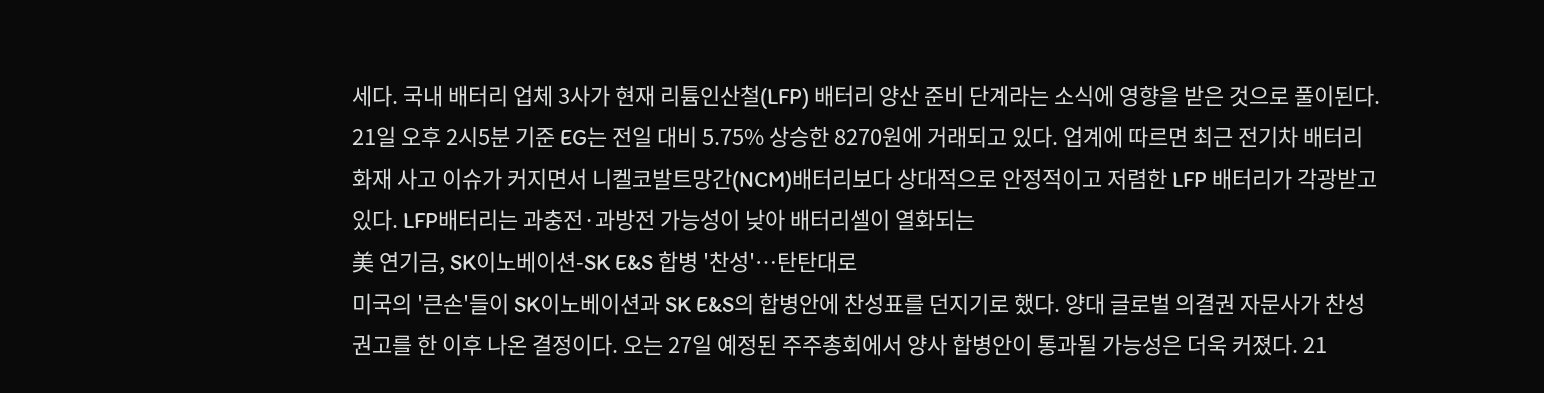세다. 국내 배터리 업체 3사가 현재 리튬인산철(LFP) 배터리 양산 준비 단계라는 소식에 영향을 받은 것으로 풀이된다. 21일 오후 2시5분 기준 EG는 전일 대비 5.75% 상승한 8270원에 거래되고 있다. 업계에 따르면 최근 전기차 배터리 화재 사고 이슈가 커지면서 니켈코발트망간(NCM)배터리보다 상대적으로 안정적이고 저렴한 LFP 배터리가 각광받고 있다. LFP배터리는 과충전·과방전 가능성이 낮아 배터리셀이 열화되는
美 연기금, SK이노베이션-SK E&S 합병 '찬성'…탄탄대로
미국의 '큰손'들이 SK이노베이션과 SK E&S의 합병안에 찬성표를 던지기로 했다. 양대 글로벌 의결권 자문사가 찬성 권고를 한 이후 나온 결정이다. 오는 27일 예정된 주주총회에서 양사 합병안이 통과될 가능성은 더욱 커졌다. 21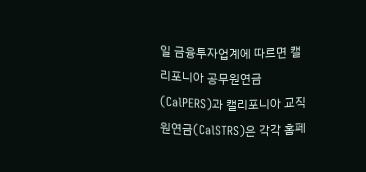일 금융투자업계에 따르면 캘리포니아 공무원연금(CalPERS)과 캘리포니아 교직원연금(CalSTRS)은 각각 홈페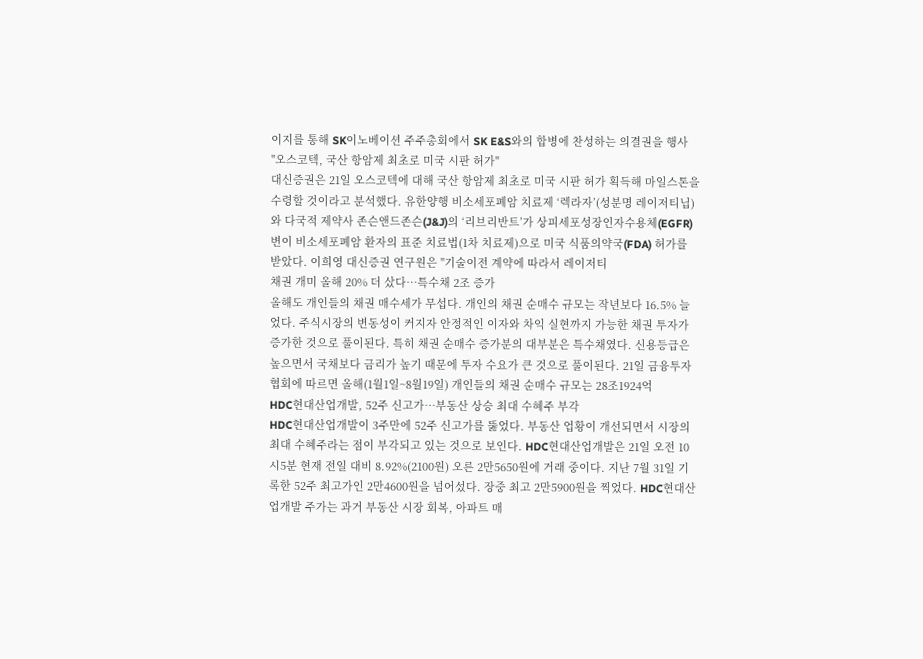이지를 통해 SK이노베이션 주주총회에서 SK E&S와의 합병에 찬성하는 의결권을 행사
"오스코텍, 국산 항암제 최초로 미국 시판 허가"
대신증권은 21일 오스코텍에 대해 국산 항암제 최초로 미국 시판 허가 획득해 마일스톤을 수령할 것이라고 분석했다. 유한양행 비소세포폐암 치료제 ‘렉라자’(성분명 레이저티닙)와 다국적 제약사 존슨앤드존슨(J&J)의 ‘리브리반트’가 상피세포성장인자수용체(EGFR) 변이 비소세포폐암 환자의 표준 치료법(1차 치료제)으로 미국 식품의약국(FDA) 허가를 받았다. 이희영 대신증권 연구원은 "기술이전 계약에 따라서 레이저티
채권 개미 올해 20% 더 샀다…특수채 2조 증가
올해도 개인들의 채권 매수세가 무섭다. 개인의 채권 순매수 규모는 작년보다 16.5% 늘었다. 주식시장의 변동성이 커지자 안정적인 이자와 차익 실현까지 가능한 채권 투자가 증가한 것으로 풀이된다. 특히 채권 순매수 증가분의 대부분은 특수채였다. 신용등급은 높으면서 국채보다 금리가 높기 때문에 투자 수요가 큰 것으로 풀이된다. 21일 금융투자협회에 따르면 올해(1월1일~8월19일) 개인들의 채권 순매수 규모는 28조1924억
HDC현대산업개발, 52주 신고가…부동산 상승 최대 수혜주 부각
HDC현대산업개발이 3주만에 52주 신고가를 뚫었다. 부동산 업황이 개선되면서 시장의 최대 수혜주라는 점이 부각되고 있는 것으로 보인다. HDC현대산업개발은 21일 오전 10시5분 현재 전일 대비 8.92%(2100원) 오른 2만5650원에 거래 중이다. 지난 7월 31일 기록한 52주 최고가인 2만4600원을 넘어섰다. 장중 최고 2만5900원을 찍었다. HDC현대산업개발 주가는 과거 부동산 시장 회복, 아파트 매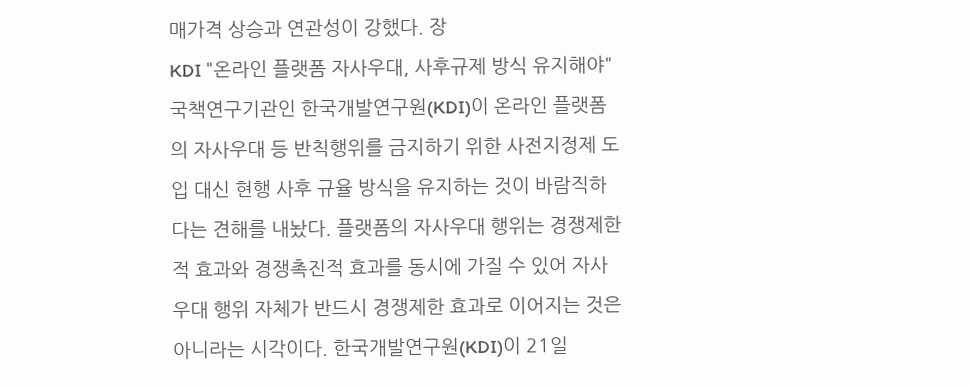매가격 상승과 연관성이 강했다. 장
KDI "온라인 플랫폼 자사우대, 사후규제 방식 유지해야"
국책연구기관인 한국개발연구원(KDI)이 온라인 플랫폼의 자사우대 등 반칙행위를 금지하기 위한 사전지정제 도입 대신 현행 사후 규율 방식을 유지하는 것이 바람직하다는 견해를 내놨다. 플랫폼의 자사우대 행위는 경쟁제한적 효과와 경쟁촉진적 효과를 동시에 가질 수 있어 자사우대 행위 자체가 반드시 경쟁제한 효과로 이어지는 것은 아니라는 시각이다. 한국개발연구원(KDI)이 21일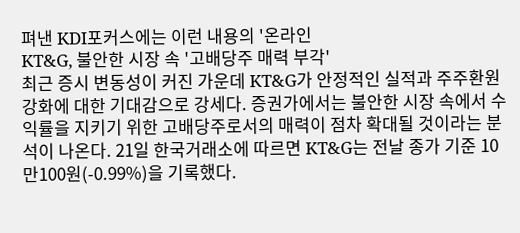펴낸 KDI포커스에는 이런 내용의 '온라인
KT&G, 불안한 시장 속 '고배당주 매력 부각'
최근 증시 변동성이 커진 가운데 KT&G가 안정적인 실적과 주주환원 강화에 대한 기대감으로 강세다. 증권가에서는 불안한 시장 속에서 수익률을 지키기 위한 고배당주로서의 매력이 점차 확대될 것이라는 분석이 나온다. 21일 한국거래소에 따르면 KT&G는 전날 종가 기준 10만100원(-0.99%)을 기록했다.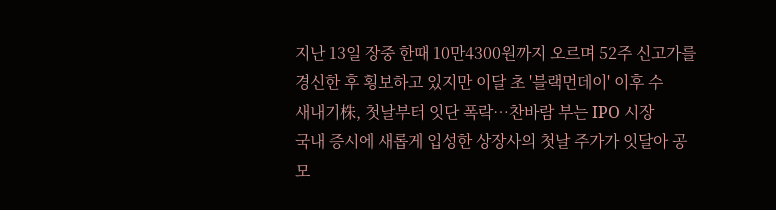지난 13일 장중 한때 10만4300원까지 오르며 52주 신고가를 경신한 후 횡보하고 있지만 이달 초 '블랙먼데이' 이후 수
새내기株, 첫날부터 잇단 폭락…찬바람 부는 IPO 시장
국내 증시에 새롭게 입성한 상장사의 첫날 주가가 잇달아 공모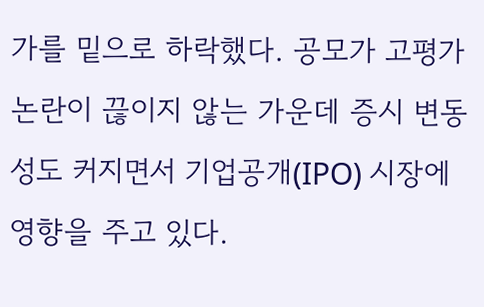가를 밑으로 하락했다. 공모가 고평가 논란이 끊이지 않는 가운데 증시 변동성도 커지면서 기업공개(IPO) 시장에 영향을 주고 있다.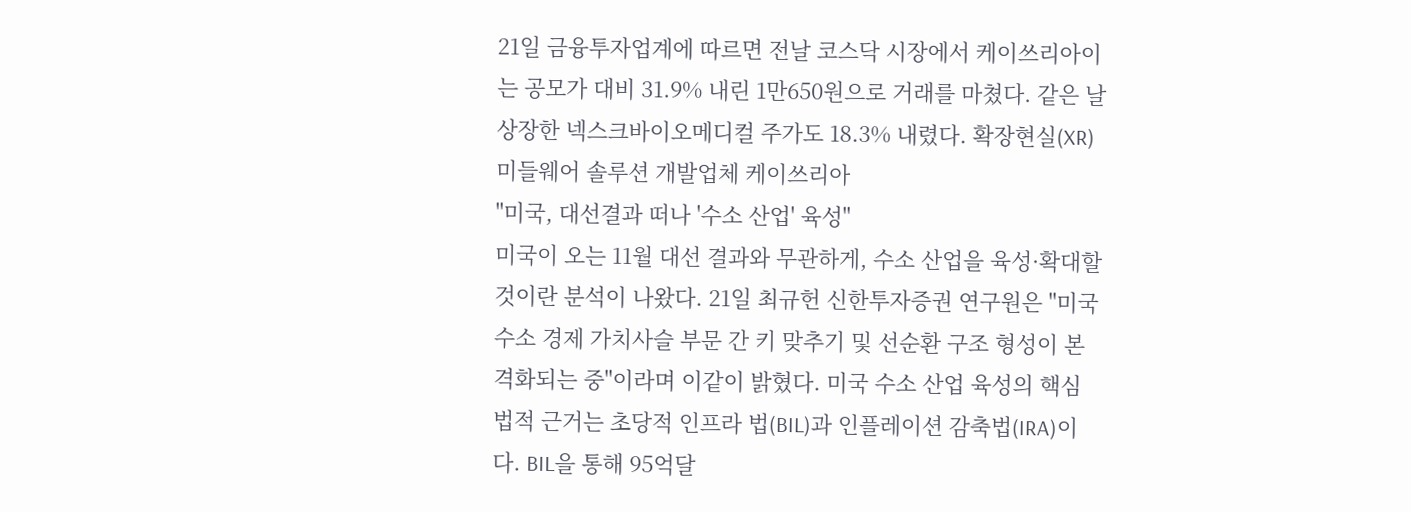21일 금융투자업계에 따르면 전날 코스닥 시장에서 케이쓰리아이는 공모가 대비 31.9% 내린 1만650원으로 거래를 마쳤다. 같은 날 상장한 넥스크바이오메디컬 주가도 18.3% 내렸다. 확장현실(XR) 미들웨어 솔루션 개발업체 케이쓰리아
"미국, 대선결과 떠나 '수소 산업' 육성"
미국이 오는 11월 대선 결과와 무관하게, 수소 산업을 육성·확대할 것이란 분석이 나왔다. 21일 최규헌 신한투자증권 연구원은 "미국 수소 경제 가치사슬 부문 간 키 맞추기 및 선순환 구조 형성이 본격화되는 중"이라며 이같이 밝혔다. 미국 수소 산업 육성의 핵심 법적 근거는 초당적 인프라 법(BIL)과 인플레이션 감축법(IRA)이다. BIL을 통해 95억달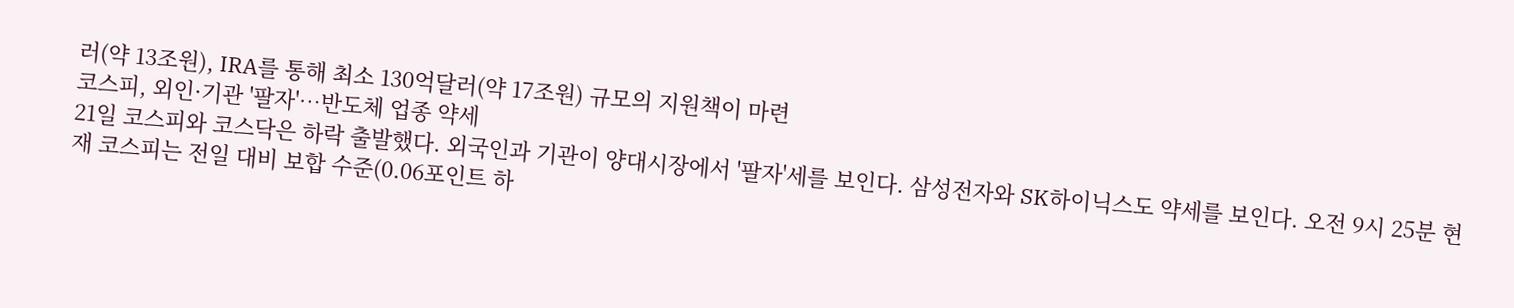러(약 13조원), IRA를 통해 최소 130억달러(약 17조원) 규모의 지원책이 마련
코스피, 외인·기관 '팔자'…반도체 업종 약세
21일 코스피와 코스닥은 하락 출발했다. 외국인과 기관이 양대시장에서 '팔자'세를 보인다. 삼성전자와 SK하이닉스도 약세를 보인다. 오전 9시 25분 현재 코스피는 전일 대비 보합 수준(0.06포인트 하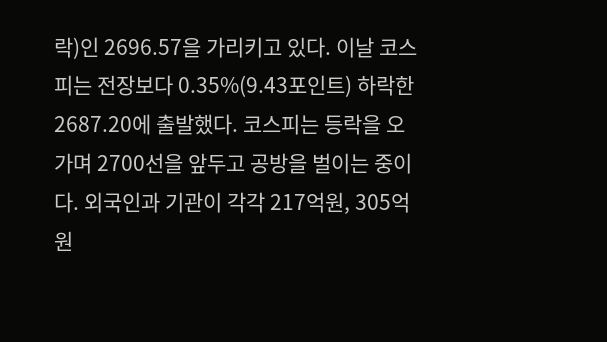락)인 2696.57을 가리키고 있다. 이날 코스피는 전장보다 0.35%(9.43포인트) 하락한 2687.20에 출발했다. 코스피는 등락을 오가며 2700선을 앞두고 공방을 벌이는 중이다. 외국인과 기관이 각각 217억원, 305억원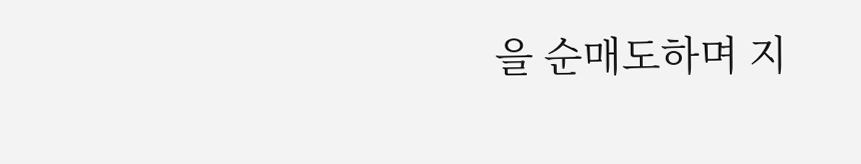을 순매도하며 지